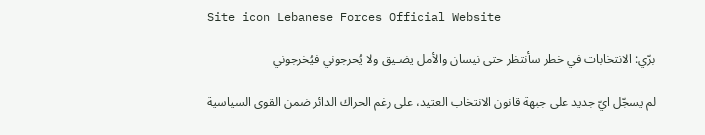Site icon Lebanese Forces Official Website

برّي: الانتخابات في خطر سأنتظر حتى نيسان والأمل يضـيق ولا يُحرجوني فيُخرجوني

لم يسجّل ايّ جديد على جبهة قانون الانتخاب العتيد، على رغم الحراك الدائر ضمن القوى السياسية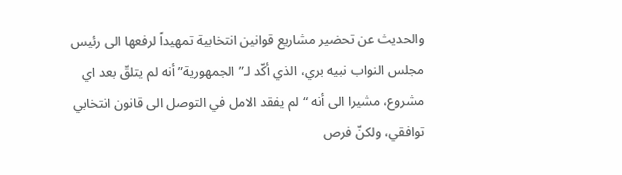والحديث عن تحضير مشاريع قوانين انتخابية تمهيداً لرفعها الى رئيس مجلس النواب نبيه بري، الذي أكّد لـ”الجمهورية” أنه لم يتلقّ بعد اي مشروع، مشيرا الى أنه “لم يفقد الامل في التوصل الى قانون انتخابي توافقي، ولكنّ فرص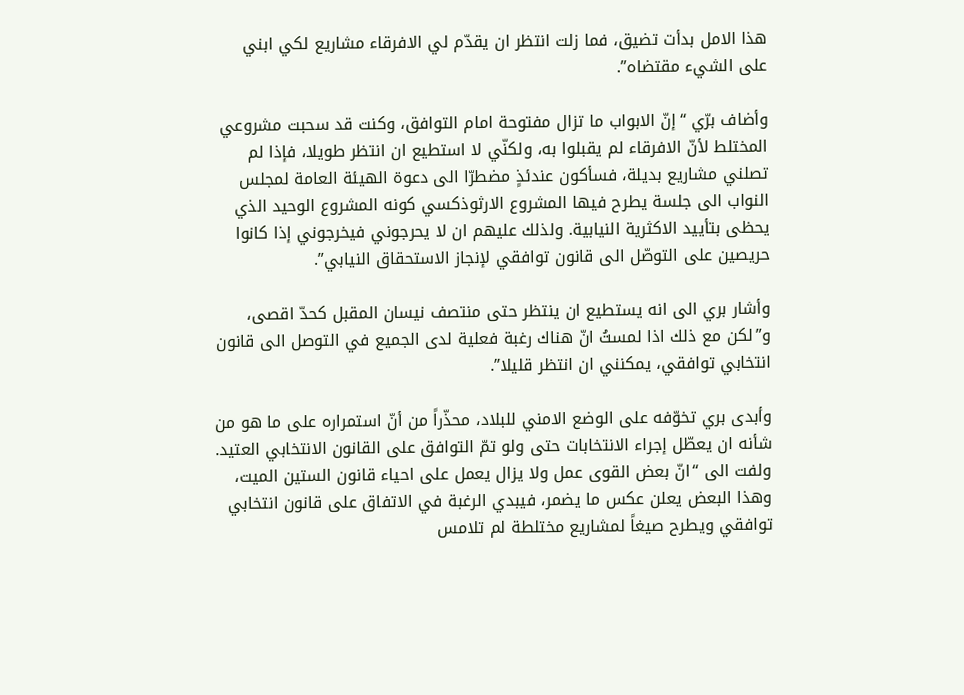هذا الامل بدأت تضيق، فما زلت انتظر ان يقدّم لي الافرقاء مشاريع لكي ابني على الشيء مقتضاه”.

وأضاف برّي “إنّ الابواب ما تزال مفتوحة امام التوافق، وكنت قد سحبت مشروعي المختلط لأنّ الافرقاء لم يقبلوا به، ولكنّي لا استطيع ان انتظر طويلا، فإذا لم تصلني مشاريع بديلة، فسأكون عندئذٍ مضطرّا الى دعوة الهيئة العامة لمجلس النواب الى جلسة يطرح فيها المشروع الارثوذكسي كونه المشروع الوحيد الذي يحظى بتأييد الاكثرية النيابية. ولذلك عليهم ان لا يحرجوني فيخرجوني إذا كانوا حريصين على التوصّل الى قانون توافقي لإنجاز الاستحقاق النيابي”.

وأشار بري الى انه يستطيع ان ينتظر حتى منتصف نيسان المقبل كحدّ اقصى، و”لكن مع ذلك اذا لمستُ انّ هناك رغبة فعلية لدى الجميع في التوصل الى قانون انتخابي توافقي، يمكنني ان انتظر قليلا”.

وأبدى بري تخوّفه على الوضع الامني للبلاد، محذّراً من أنّ استمراره على ما هو من شأنه ان يعطّل إجراء الانتخابات حتى ولو تمّ التوافق على القانون الانتخابي العتيد. ولفت الى “انّ بعض القوى عمل ولا يزال يعمل على احياء قانون الستين الميت، وهذا البعض يعلن عكس ما يضمر، فيبدي الرغبة في الاتفاق على قانون انتخابي توافقي ويطرح صيغاً لمشاريع مختلطة لم تلامس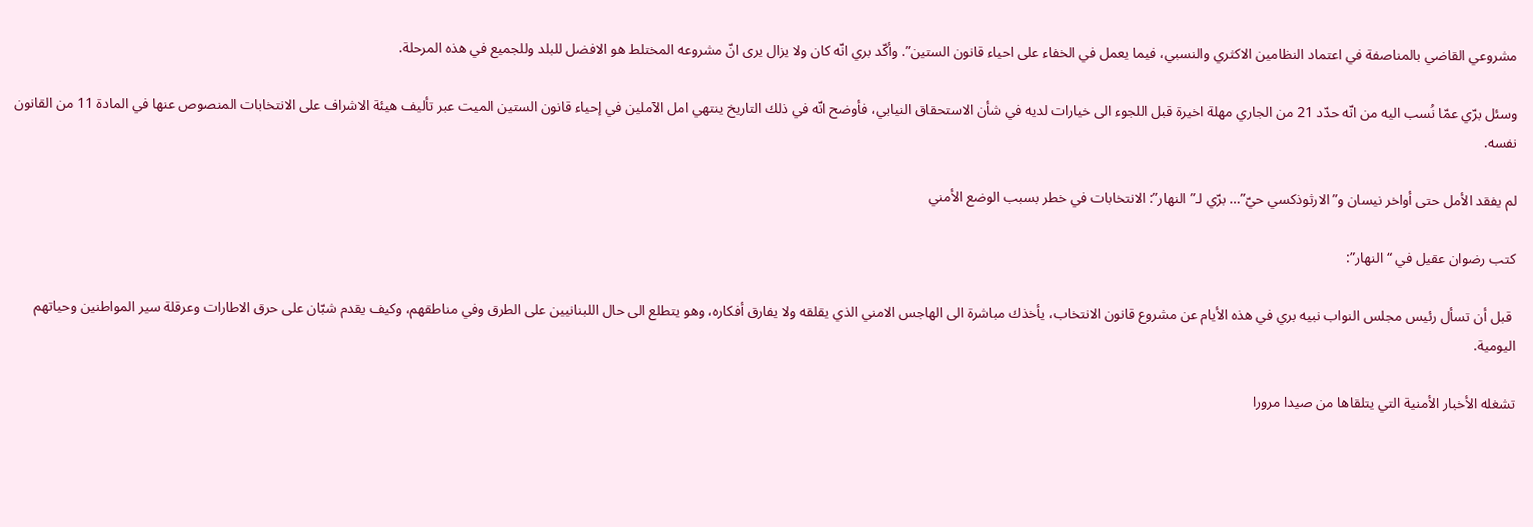مشروعي القاضي بالمناصفة في اعتماد النظامين الاكثري والنسبي، فيما يعمل في الخفاء على احياء قانون الستين”. وأكّد بري انّه كان ولا يزال يرى انّ مشروعه المختلط هو الافضل للبلد وللجميع في هذه المرحلة.

وسئل برّي عمّا نُسب اليه من انّه حدّد 21 من الجاري مهلة اخيرة قبل اللجوء الى خيارات لديه في شأن الاستحقاق النيابي، فأوضح انّه في ذلك التاريخ ينتهي امل الآملين في إحياء قانون الستين الميت عبر تأليف هيئة الاشراف على الانتخابات المنصوص عنها في المادة 11 من القانون نفسه.

لم يفقد الأمل حتى أواخر نيسان و”الارثوذكسي حيّ”… برّي لـ”النهار”: الانتخابات في خطر بسبب الوضع الأمني

كتب رضوان عقيل في “النهار”:

 قبل أن تسأل رئيس مجلس النواب نبيه بري في هذه الأيام عن مشروع قانون الانتخاب، يأخذك مباشرة الى الهاجس الامني الذي يقلقه ولا يفارق أفكاره، وهو يتطلع الى حال اللبنانيين على الطرق وفي مناطقهم، وكيف يقدم شبّان على حرق الاطارات وعرقلة سير المواطنين وحياتهم اليومية.

تشغله الأخبار الأمنية التي يتلقاها من صيدا مرورا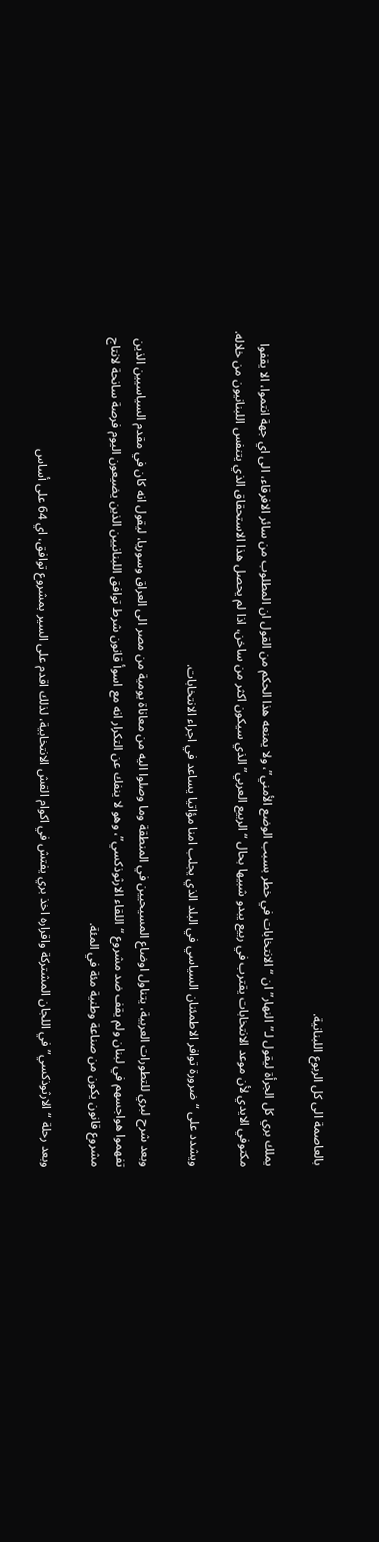بالعاصمة الى كل الربوع اللبنانية.

يملك بري كل الجرأة ليقول لـ”النهار” ان “الانتخابات في خطر بسبب الوضع الأمني”، ولا يمنعه هذا الحكم من القول ان المطلوب من سائر الافرقاء، الى اي جهة انتموا، الا يقفوا مكتوفي الايدي لأن موعد الانتخابات يقترب في ربيع يبدو شبيها بحال “الربيع العربي” الذي سيكون اكثر من ساخن، اذا لم يحصل هذا الاستحقاق الذي يتنفس اللبنانيون من خلاله.

ويشدد على “ضرورة توافر الاطمئنان السياسي في البلد الذي يجلب امنا مؤاتيا يساعد في اجراء الانتخابات.

وبعد شرح لبري للتطورات العربية، يتناول اوضاع المسيحيين في المنطقة وما وصلوا اليه من معاناة يومية من مصر الى العراق وسوريا، ليقول انه كان في مقدم السياسيين الذين تفهموا هواجسهم في لبنان ولم يقف ضد مشروع “اللقاء الارثوذكسي”، وهو لا ينفك عن التكرار انه مع اسوأ قانون شرط توافق اللبنانيين الذين يضيعون اليوم فرصة سانحة لانتاج مشروع قانون يكون من صناعة وطنية مئة في المئة.

وبعد رحلة “الارثوذكسي” في اللجان المشتركة واقراره اخذ بري يفتش في اكوام القش الانتخابية، لذلك اقدم على السير بمشروع توافق، اي 64 على أساس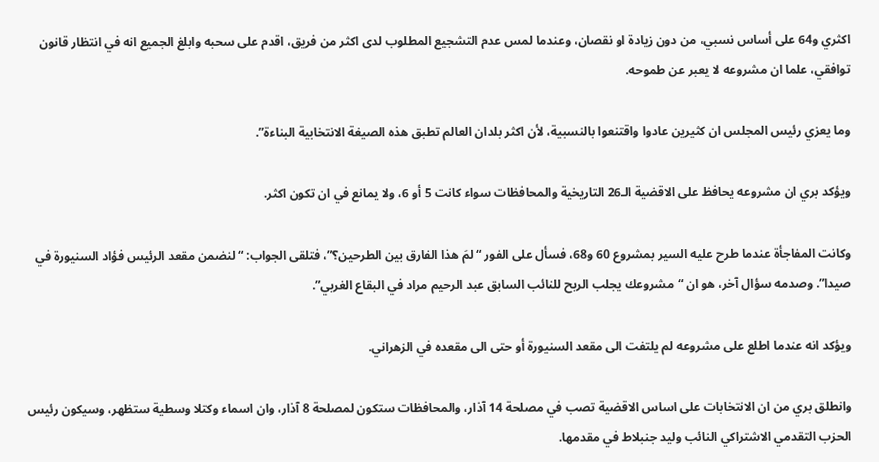اكثري و64 على أساس نسبي، من دون زيادة او نقصان، وعندما لمس عدم التشجيع المطلوب لدى اكثر من فريق، اقدم على سحبه وابلغ الجميع انه في انتظار قانون توافقي، علما ان مشروعه لا يعبر عن طموحه.

وما يعزي رئيس المجلس ان كثيرين عادوا واقتنعوا بالنسبية، لأن اكثر بلدان العالم تطبق هذه الصيغة الانتخابية البناءة”.

ويؤكد بري ان مشروعه يحافظ على الاقضية الـ26 التاريخية والمحافظات سواء كانت 5 أو 6، ولا يمانع في ان تكون اكثر.

وكانت المفاجأة عندما طرح عليه السير بمشروع 60 و68، فسأل على الفور “لمَ هذا الفارق بين الطرحين؟”، فتلقى الجواب: “لنضمن مقعد الرئيس فؤاد السنيورة في صيدا”. وصدمه سؤال آخر، هو ان “مشروعك يجلب الربح للنائب السابق عبد الرحيم مراد في البقاع الغربي”.

ويؤكد انه عندما اطلع على مشروعه لم يلتفت الى مقعد السنيورة أو حتى الى مقعده في الزهراني.

وانطلق بري من ان الانتخابات على اساس الاقضية تصب في مصلحة 14 آذار، والمحافظات ستكون لمصلحة 8 آذار، وان اسماء وكتلا وسطية ستظهر، وسيكون رئيس الحزب التقدمي الاشتراكي النائب وليد جنبلاط في مقدمها.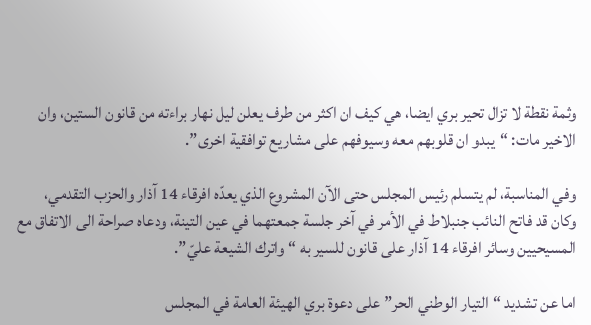وثمة نقطة لا تزال تحير بري ايضا، هي كيف ان اكثر من طرف يعلن ليل نهار براءته من قانون الستين، وان الاخير مات: “يبدو ان قلوبهم معه وسيوفهم على مشاريع توافقية اخرى”.

وفي المناسبة، لم يتسلم رئيس المجلس حتى الآن المشروع الذي يعدّه افرقاء 14 آذار والحزب التقدمي، وكان قد فاتح النائب جنبلاط في الأمر في آخر جلسة جمعتهما في عين التينة، ودعاه صراحة الى الاتفاق مع المسيحيين وسائر افرقاء 14 آذار على قانون للسير به “واترك الشيعة عليّ”.

اما عن تشديد “التيار الوطني الحر” على دعوة بري الهيئة العامة في المجلس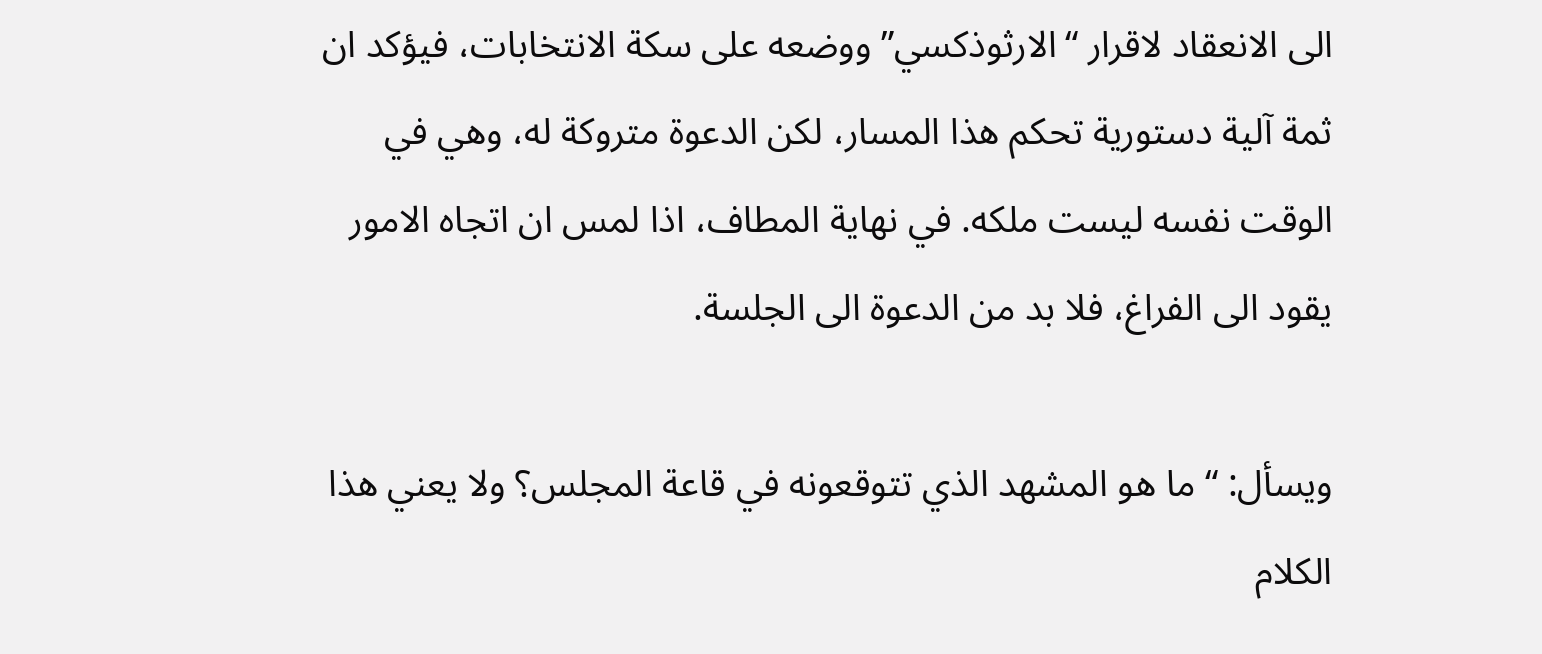الى الانعقاد لاقرار “الارثوذكسي” ووضعه على سكة الانتخابات، فيؤكد ان ثمة آلية دستورية تحكم هذا المسار، لكن الدعوة متروكة له، وهي في الوقت نفسه ليست ملكه. في نهاية المطاف، اذا لمس ان اتجاه الامور يقود الى الفراغ، فلا بد من الدعوة الى الجلسة.

ويسأل: “ما هو المشهد الذي تتوقعونه في قاعة المجلس؟ ولا يعني هذا الكلام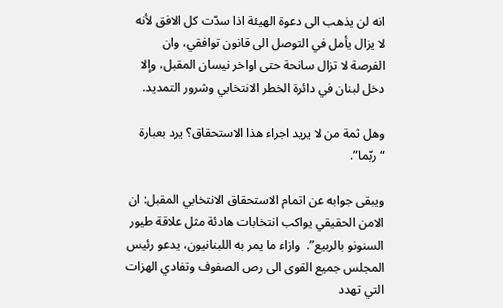انه لن يذهب الى دعوة الهيئة اذا سدّت كل الافق لأنه لا يزال يأمل في التوصل الى قانون توافقي، وان الفرصة لا تزال سانحة حتى اواخر نيسان المقبل، وإلا دخل لبنان في دائرة الخطر الانتخابي وشرور التمديد.

وهل ثمة من لا يريد اجراء هذا الاستحقاق؟ يرد بعبارة “ربّما”.

ويبقى جوابه عن اتمام الاستحقاق الانتخابي المقبل: ان الامن الحقيقي يواكب انتخابات هادئة مثل علاقة طيور السنونو بالربيع”.  وازاء ما يمر به اللبنانيون، يدعو رئيس المجلس جميع القوى الى رص الصفوف وتفادي الهزات التي تهدد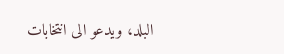البلد، ويدعو الى انتخابات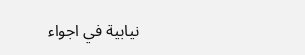نيابية في اجواء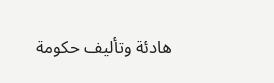هادئة وتأليف حكومة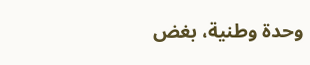وحدة وطنية، بغض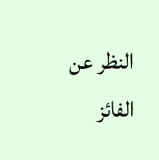النظر عن الفائز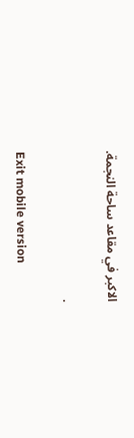الاكبر في مقاعد ساحة النجمة.

.

Exit mobile version